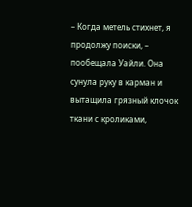– Когда метель стихнет, я продолжу поиски, – пообещала Уайли. Она сунула руку в карман и вытащила грязный клочок ткани с кроликами,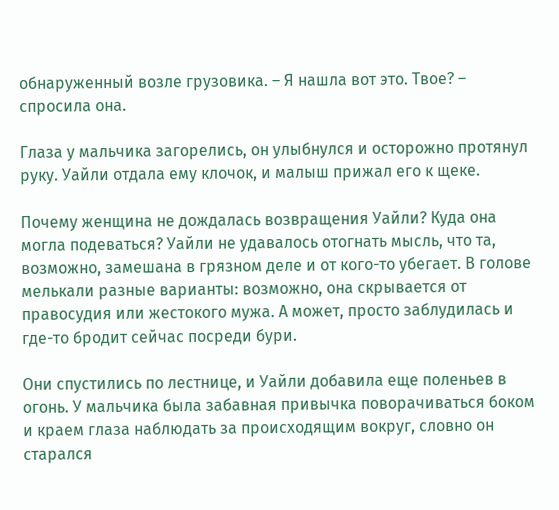обнаруженный возле грузовика. – Я нашла вот это. Твое? – спросила она.

Глаза у мальчика загорелись, он улыбнулся и осторожно протянул руку. Уайли отдала ему клочок, и малыш прижал его к щеке.

Почему женщина не дождалась возвращения Уайли? Куда она могла подеваться? Уайли не удавалось отогнать мысль, что та, возможно, замешана в грязном деле и от кого-то убегает. В голове мелькали разные варианты: возможно, она скрывается от правосудия или жестокого мужа. А может, просто заблудилась и где-то бродит сейчас посреди бури.

Они спустились по лестнице, и Уайли добавила еще поленьев в огонь. У мальчика была забавная привычка поворачиваться боком и краем глаза наблюдать за происходящим вокруг, словно он старался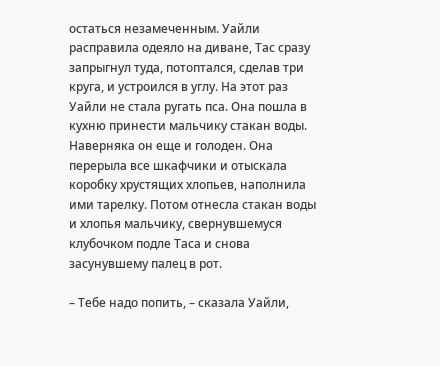остаться незамеченным. Уайли расправила одеяло на диване, Тас сразу запрыгнул туда, потоптался, сделав три круга, и устроился в углу. На этот раз Уайли не стала ругать пса. Она пошла в кухню принести мальчику стакан воды. Наверняка он еще и голоден. Она перерыла все шкафчики и отыскала коробку хрустящих хлопьев, наполнила ими тарелку. Потом отнесла стакан воды и хлопья мальчику, свернувшемуся клубочком подле Таса и снова засунувшему палец в рот.

– Тебе надо попить, – сказала Уайли,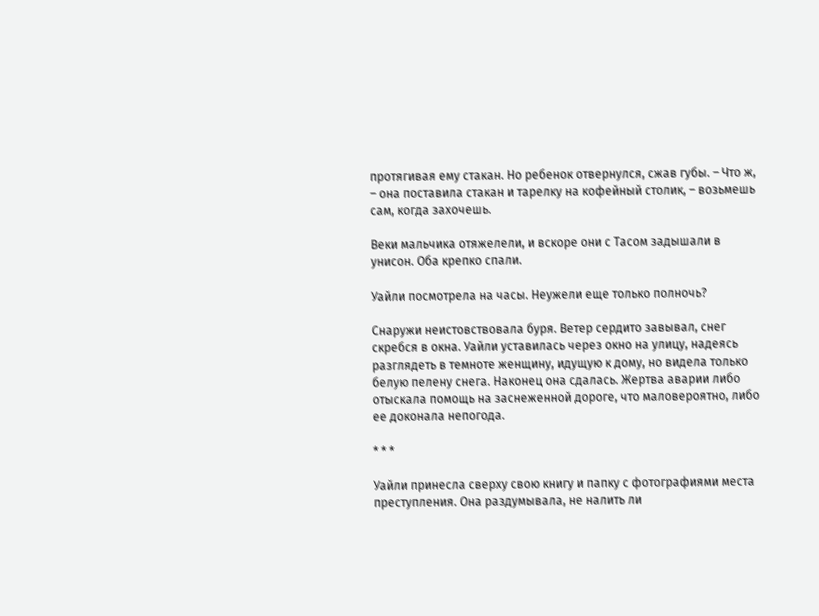протягивая ему стакан. Но ребенок отвернулся, сжав губы. – Что ж, – она поставила стакан и тарелку на кофейный столик, – возьмешь сам, когда захочешь.

Веки мальчика отяжелели, и вскоре они с Тасом задышали в унисон. Оба крепко спали.

Уайли посмотрела на часы. Неужели еще только полночь?

Снаружи неистовствовала буря. Ветер сердито завывал, снег скребся в окна. Уайли уставилась через окно на улицу, надеясь разглядеть в темноте женщину, идущую к дому, но видела только белую пелену снега. Наконец она сдалась. Жертва аварии либо отыскала помощь на заснеженной дороге, что маловероятно, либо ее доконала непогода.

* * *

Уайли принесла сверху свою книгу и папку с фотографиями места преступления. Она раздумывала, не налить ли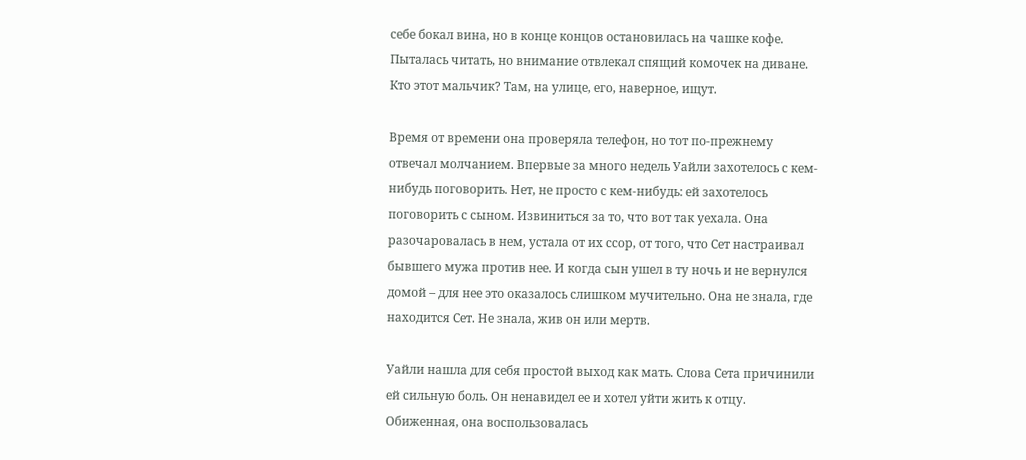себе бокал вина, но в конце концов остановилась на чашке кофе. Пыталась читать, но внимание отвлекал спящий комочек на диване. Кто этот мальчик? Там, на улице, его, наверное, ищут.

Время от времени она проверяла телефон, но тот по-прежнему отвечал молчанием. Впервые за много недель Уайли захотелось с кем-нибудь поговорить. Нет, не просто с кем-нибудь: ей захотелось поговорить с сыном. Извиниться за то, что вот так уехала. Она разочаровалась в нем, устала от их ссор, от того, что Сет настраивал бывшего мужа против нее. И когда сын ушел в ту ночь и не вернулся домой – для нее это оказалось слишком мучительно. Она не знала, где находится Сет. Не знала, жив он или мертв.

Уайли нашла для себя простой выход как мать. Слова Сета причинили ей сильную боль. Он ненавидел ее и хотел уйти жить к отцу. Обиженная, она воспользовалась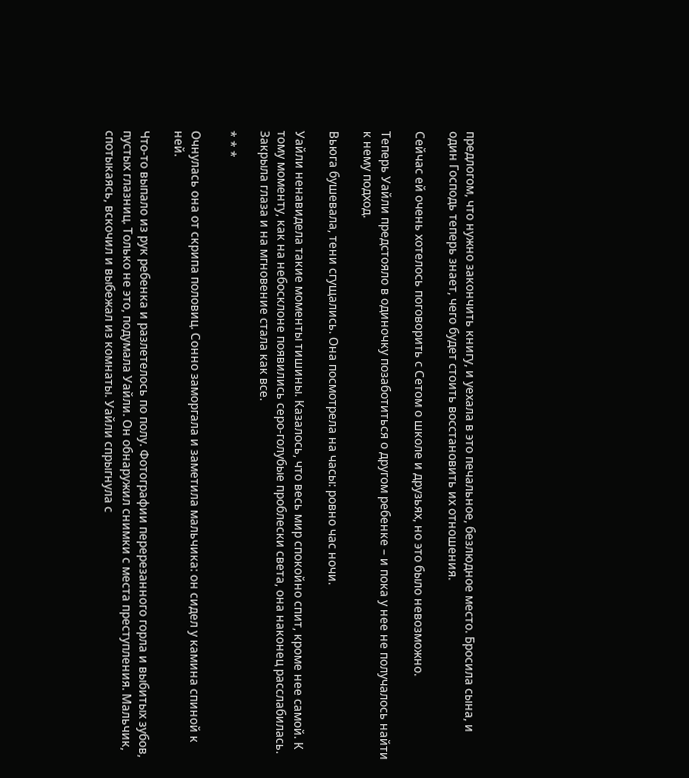предлогом, что нужно закончить книгу, и уехала в это печальное, безлюдное место. Бросила сына, и один Господь теперь знает, чего будет стоить восстановить их отношения.

Сейчас ей очень хотелось поговорить с Сетом о школе и друзьях, но это было невозможно.

Теперь Уайли предстояло в одиночку позаботиться о другом ребенке – и пока у нее не получалось найти к нему подход.

Вьюга бушевала, тени сгущались. Она посмотрела на часы: ровно час ночи.

Уайли ненавидела такие моменты тишины. Казалось, что весь мир спокойно спит, кроме нее самой. К тому моменту, как на небосклоне появились серо-голубые проблески света, она наконец расслабилась. Закрыла глаза и на мгновение стала как все.

* * *

Очнулась она от скрипа половиц. Сонно заморгала и заметила мальчика: он сидел у камина спиной к ней.

Что-то выпало из рук ребенка и разлетелось по полу. Фотографии перерезанного горла и выбитых зубов, пустых глазниц. Только не это, подумала Уайли. Он обнаружил снимки с места преступления. Мальчик, спотыкаясь, вскочил и выбежал из комнаты. Уайли спрыгнула с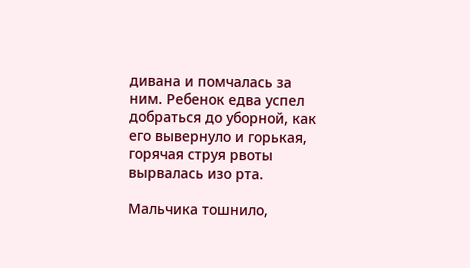дивана и помчалась за ним. Ребенок едва успел добраться до уборной, как его вывернуло и горькая, горячая струя рвоты вырвалась изо рта.

Мальчика тошнило,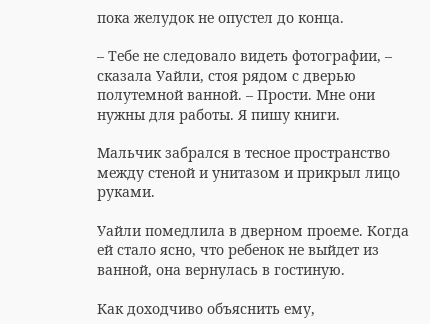пока желудок не опустел до конца.

– Тебе не следовало видеть фотографии, – сказала Уайли, стоя рядом с дверью полутемной ванной. – Прости. Мне они нужны для работы. Я пишу книги.

Мальчик забрался в тесное пространство между стеной и унитазом и прикрыл лицо руками.

Уайли помедлила в дверном проеме. Когда ей стало ясно, что ребенок не выйдет из ванной, она вернулась в гостиную.

Как доходчиво объяснить ему,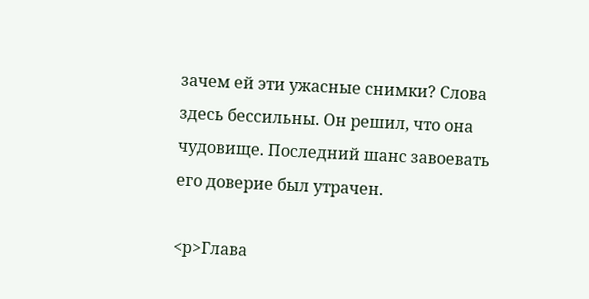зачем ей эти ужасные снимки? Слова здесь бессильны. Он решил, что она чудовище. Последний шанс завоевать его доверие был утрачен.

<p>Глава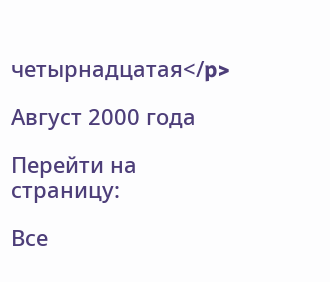четырнадцатая</p>

Август 2000 года

Перейти на страницу:

Все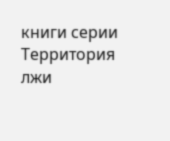книги серии Территория лжи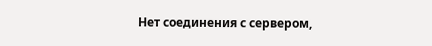Нет соединения с сервером,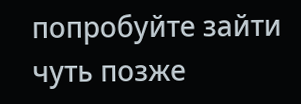попробуйте зайти чуть позже